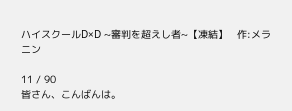ハイスクールD×D ~審判を超えし者~【凍結】   作:メラニン

11 / 90
皆さん、こんばんは。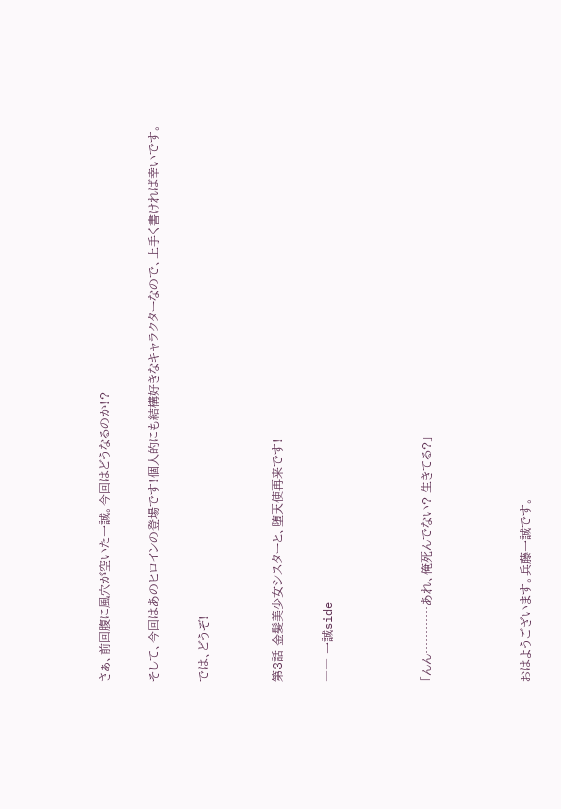さぁ、前回腹に風穴が空いた一誠。今回はどうなるのか!?

そして、今回はあのヒロインの登場です!個人的にも結構好きなキャラクターなので、上手く書ければ幸いです。

では、どうぞ!


第3話 金髪美少女シスターと、堕天使再来です!

―― 一誠side



「んん…………あれ、俺死んでない? 生きてる?」



おはようございます。兵藤一誠です。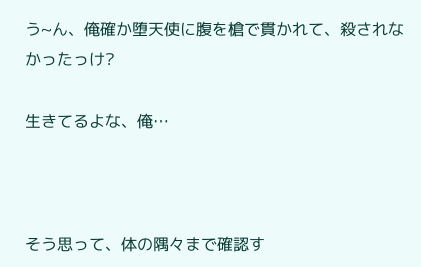う~ん、俺確か堕天使に腹を槍で貫かれて、殺されなかったっけ?

生きてるよな、俺…



そう思って、体の隅々まで確認す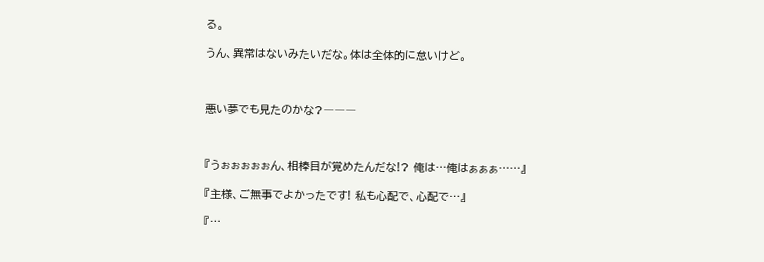る。

うん、異常はないみたいだな。体は全体的に怠いけど。



悪い夢でも見たのかな?―――



『うぉぉぉぉぉん、相棒目が覚めたんだな!? 俺は…俺はぁぁぁ……』

『主様、ご無事でよかったです! 私も心配で、心配で…』

『…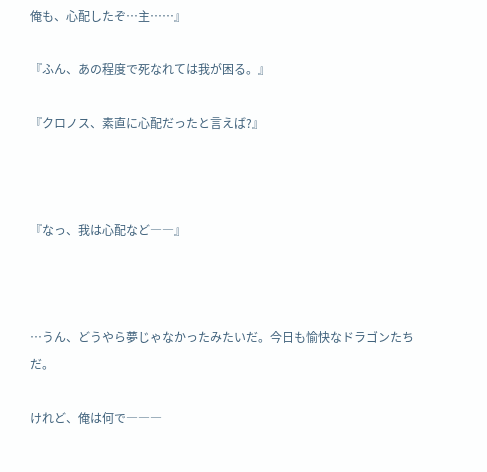俺も、心配したぞ…主……』

『ふん、あの程度で死なれては我が困る。』

『クロノス、素直に心配だったと言えば?』



『なっ、我は心配など――』



…うん、どうやら夢じゃなかったみたいだ。今日も愉快なドラゴンたちだ。

けれど、俺は何で―――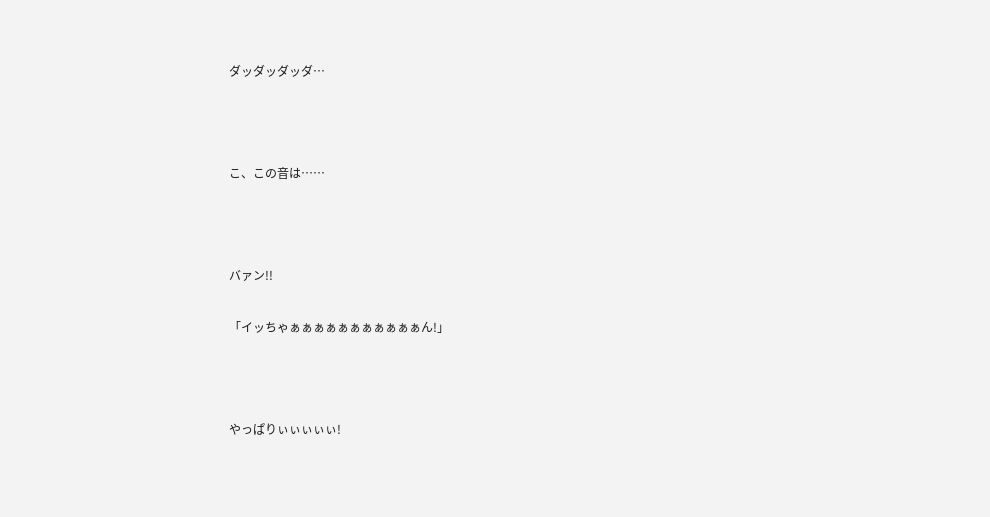ダッダッダッダ…



こ、この音は……



バァン!!

「イッちゃぁぁぁぁぁぁぁぁぁぁぁん!」



やっぱりぃぃぃぃぃ!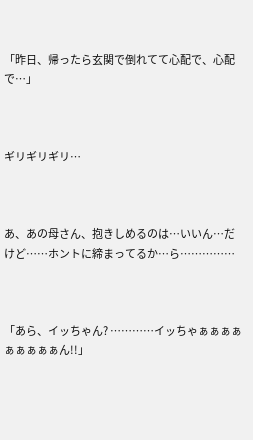「昨日、帰ったら玄関で倒れてて心配で、心配で…」



ギリギリギリ…



あ、あの母さん、抱きしめるのは…いいん…だけど……ホントに締まってるか…ら……………



「あら、イッちゃん? …………イッちゃぁぁぁぁぁぁぁぁぁん!!」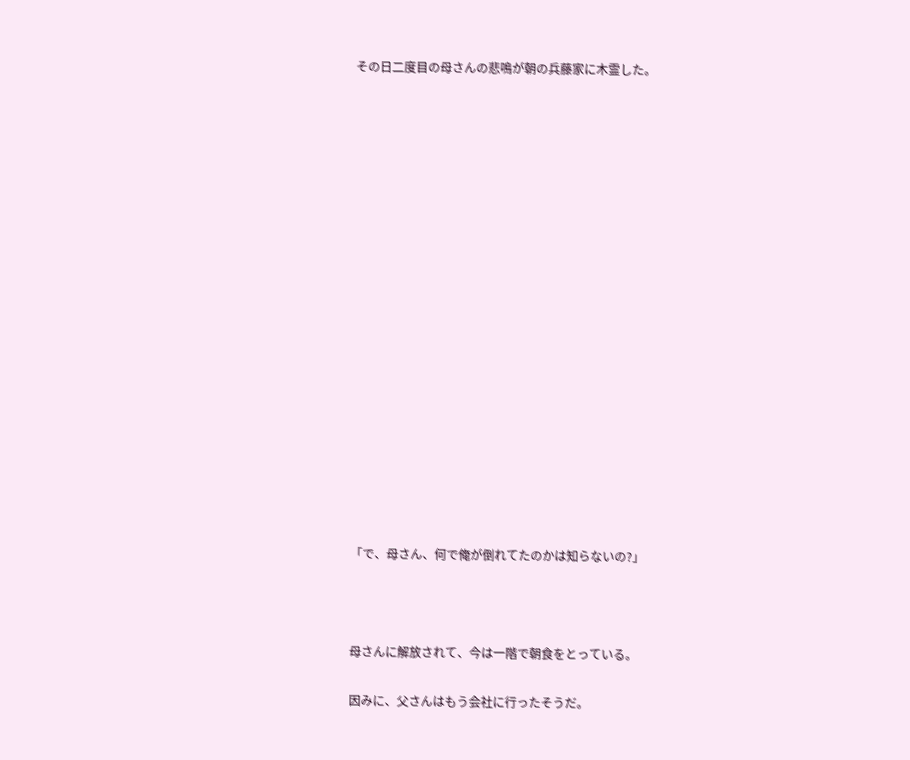その日二度目の母さんの悲鳴が朝の兵藤家に木霊した。



















「で、母さん、何で俺が倒れてたのかは知らないの?」



母さんに解放されて、今は一階で朝食をとっている。

因みに、父さんはもう会社に行ったそうだ。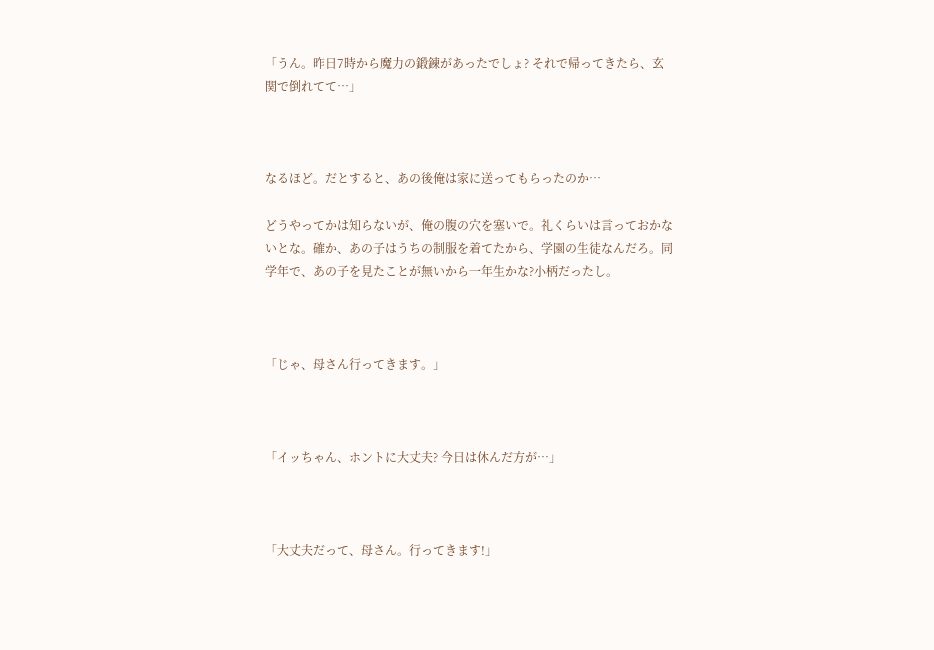「うん。昨日7時から魔力の鍛錬があったでしょ? それで帰ってきたら、玄関で倒れてて…」



なるほど。だとすると、あの後俺は家に送ってもらったのか…

どうやってかは知らないが、俺の腹の穴を塞いで。礼くらいは言っておかないとな。確か、あの子はうちの制服を着てたから、学園の生徒なんだろ。同学年で、あの子を見たことが無いから一年生かな?小柄だったし。



「じゃ、母さん行ってきます。」



「イッちゃん、ホントに大丈夫? 今日は休んだ方が…」



「大丈夫だって、母さん。行ってきます!」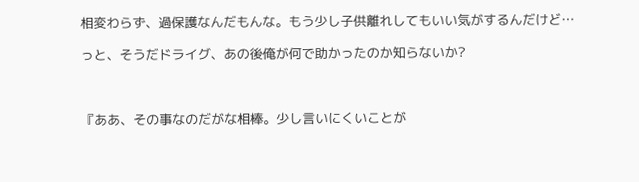相変わらず、過保護なんだもんな。もう少し子供離れしてもいい気がするんだけど…

っと、そうだドライグ、あの後俺が何で助かったのか知らないか?



『ああ、その事なのだがな相棒。少し言いにくいことが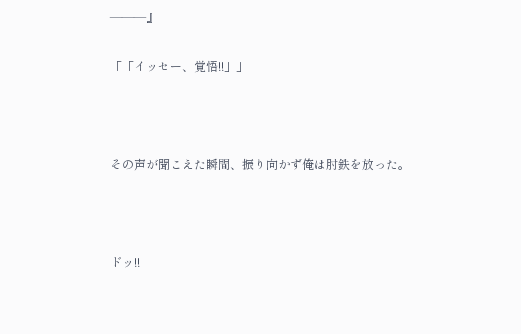―――』

「「イッセー、覚悟!!」」



その声が聞こえた瞬間、振り向かず俺は肘鉄を放った。



ドッ!!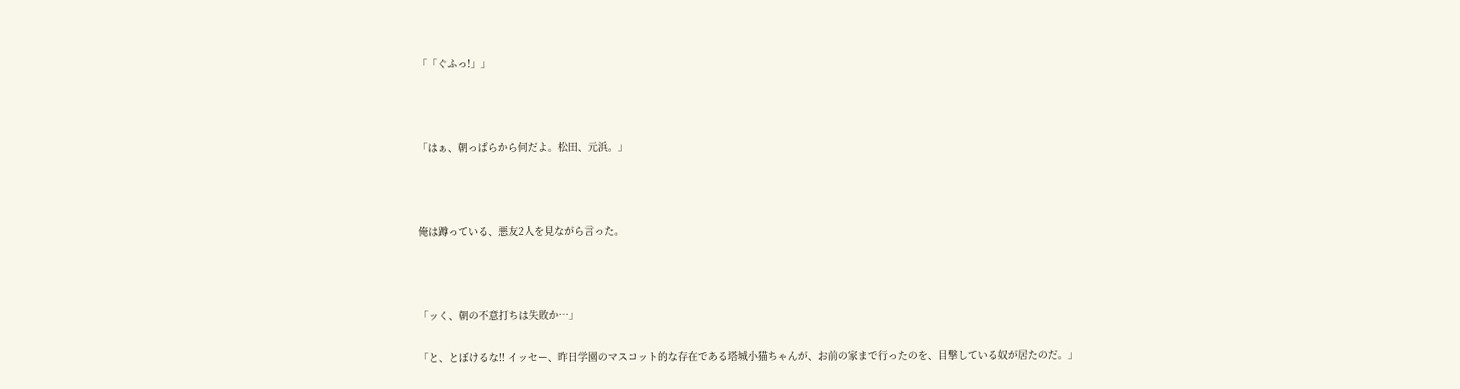「「ぐふっ!」」



「はぁ、朝っぱらから何だよ。松田、元浜。」



俺は蹲っている、悪友2人を見ながら言った。



「ッく、朝の不意打ちは失敗か…」

「と、とぼけるな!! イッセー、昨日学園のマスコット的な存在である塔城小猫ちゃんが、お前の家まで行ったのを、目撃している奴が居たのだ。」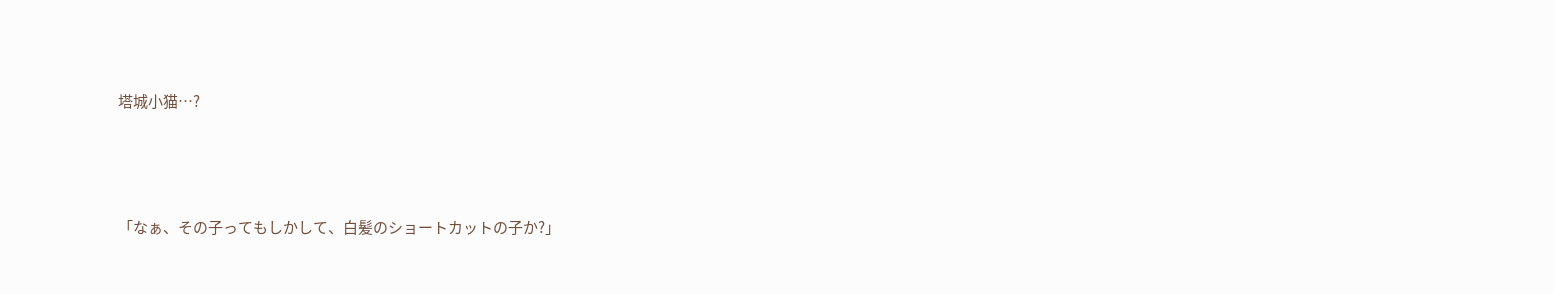塔城小猫…?



「なぁ、その子ってもしかして、白髪のショートカットの子か?」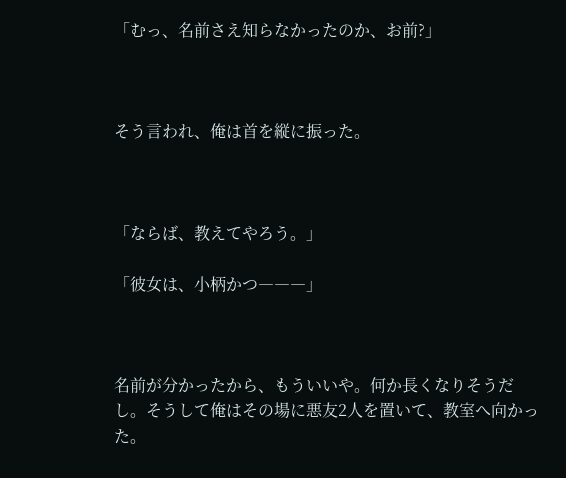「むっ、名前さえ知らなかったのか、お前?」



そう言われ、俺は首を縦に振った。



「ならば、教えてやろう。」

「彼女は、小柄かつ―――」



名前が分かったから、もういいや。何か長くなりそうだし。そうして俺はその場に悪友2人を置いて、教室へ向かった。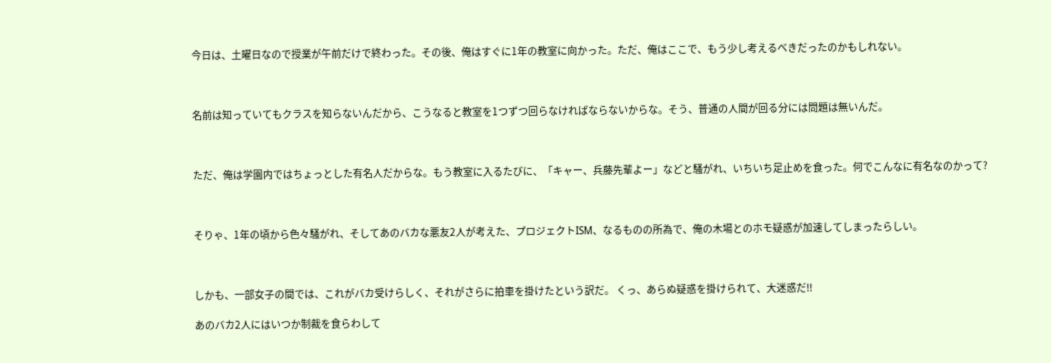今日は、土曜日なので授業が午前だけで終わった。その後、俺はすぐに1年の教室に向かった。ただ、俺はここで、もう少し考えるべきだったのかもしれない。



名前は知っていてもクラスを知らないんだから、こうなると教室を1つずつ回らなければならないからな。そう、普通の人間が回る分には問題は無いんだ。



ただ、俺は学園内ではちょっとした有名人だからな。もう教室に入るたびに、「キャー、兵藤先輩よー」などと騒がれ、いちいち足止めを食った。何でこんなに有名なのかって?



そりゃ、1年の頃から色々騒がれ、そしてあのバカな悪友2人が考えた、プロジェクトISM、なるものの所為で、俺の木場とのホモ疑惑が加速してしまったらしい。



しかも、一部女子の間では、これがバカ受けらしく、それがさらに拍車を掛けたという訳だ。 くっ、あらぬ疑惑を掛けられて、大迷惑だ!!

あのバカ2人にはいつか制裁を食らわして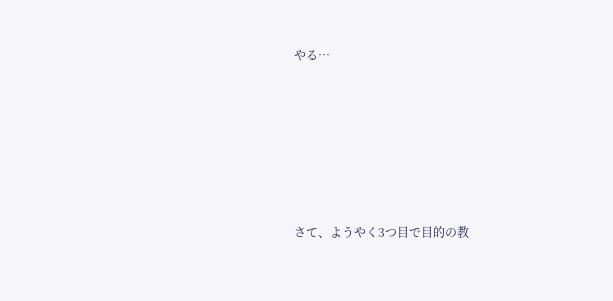やる…







さて、ようやく3つ目で目的の教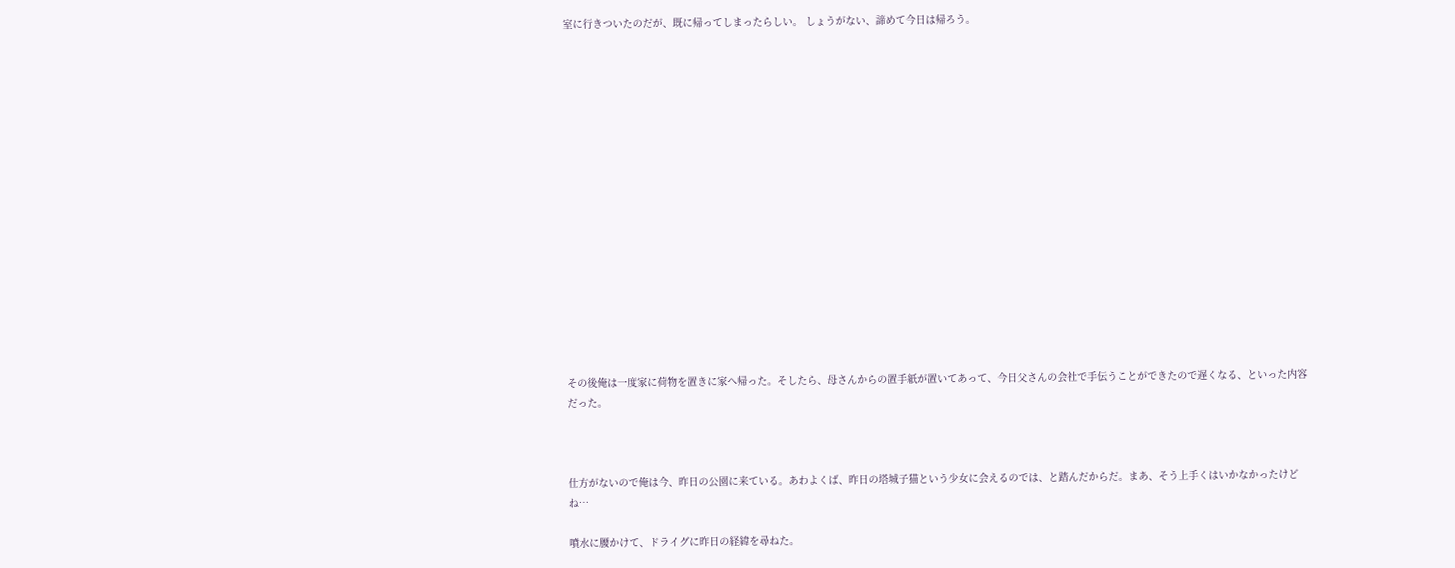室に行きついたのだが、既に帰ってしまったらしい。 しょうがない、諦めて今日は帰ろう。

















その後俺は一度家に荷物を置きに家へ帰った。そしたら、母さんからの置手紙が置いてあって、今日父さんの会社で手伝うことができたので遅くなる、といった内容だった。



仕方がないので俺は今、昨日の公園に来ている。あわよくば、昨日の塔城子猫という少女に会えるのでは、と踏んだからだ。まあ、そう上手くはいかなかったけどね…

噴水に腰かけて、ドライグに昨日の経緯を尋ねた。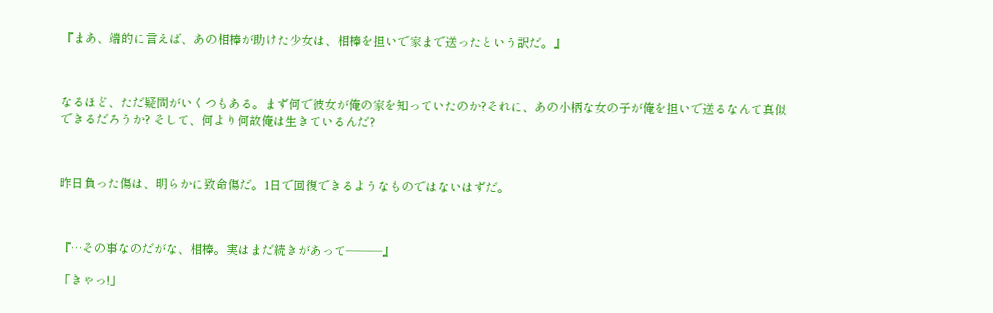『まあ、端的に言えば、あの相棒が助けた少女は、相棒を担いで家まで送ったという訳だ。』



なるほど、ただ疑問がいくつもある。まず何で彼女が俺の家を知っていたのか?それに、あの小柄な女の子が俺を担いで送るなんて真似できるだろうか? そして、何より何故俺は生きているんだ?



昨日負った傷は、明らかに致命傷だ。1日で回復できるようなものではないはずだ。



『…その事なのだがな、相棒。実はまだ続きがあって―――』

「きゃっ!」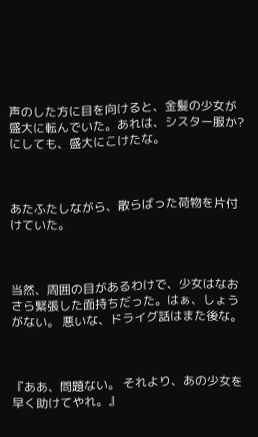声のした方に目を向けると、金髪の少女が盛大に転んでいた。あれは、シスター服か?にしても、盛大にこけたな。



あたふたしながら、散らばった荷物を片付けていた。



当然、周囲の目があるわけで、少女はなおさら緊張した面持ちだった。はぁ、しょうがない。 悪いな、ドライグ話はまた後な。



『ああ、問題ない。 それより、あの少女を早く助けてやれ。』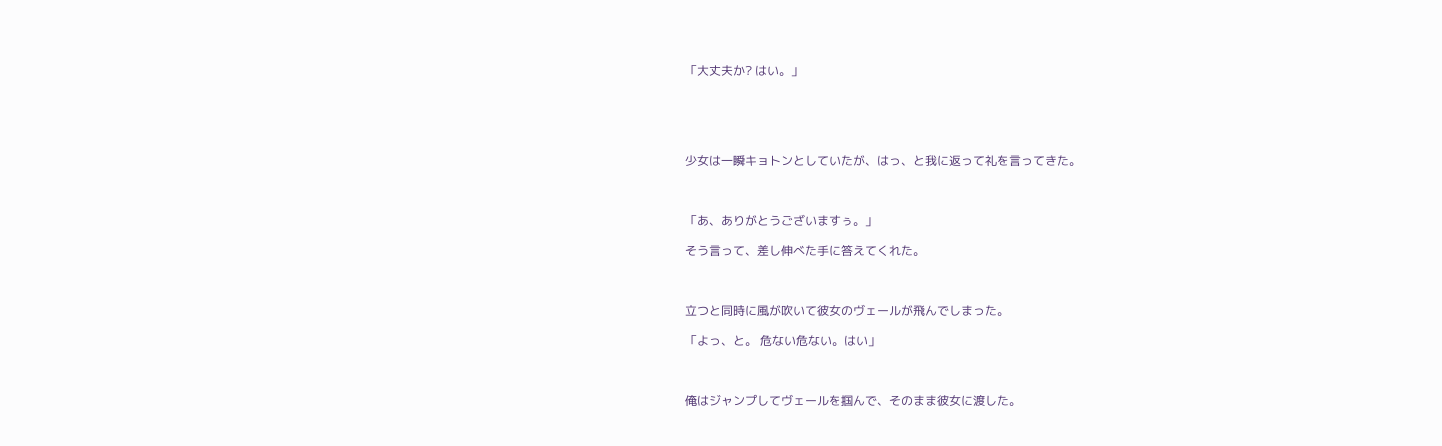「大丈夫か? はい。」





少女は一瞬キョトンとしていたが、はっ、と我に返って礼を言ってきた。



「あ、ありがとうございますぅ。」

そう言って、差し伸べた手に答えてくれた。



立つと同時に風が吹いて彼女のヴェールが飛んでしまった。

「よっ、と。 危ない危ない。はい」



俺はジャンプしてヴェールを掴んで、そのまま彼女に渡した。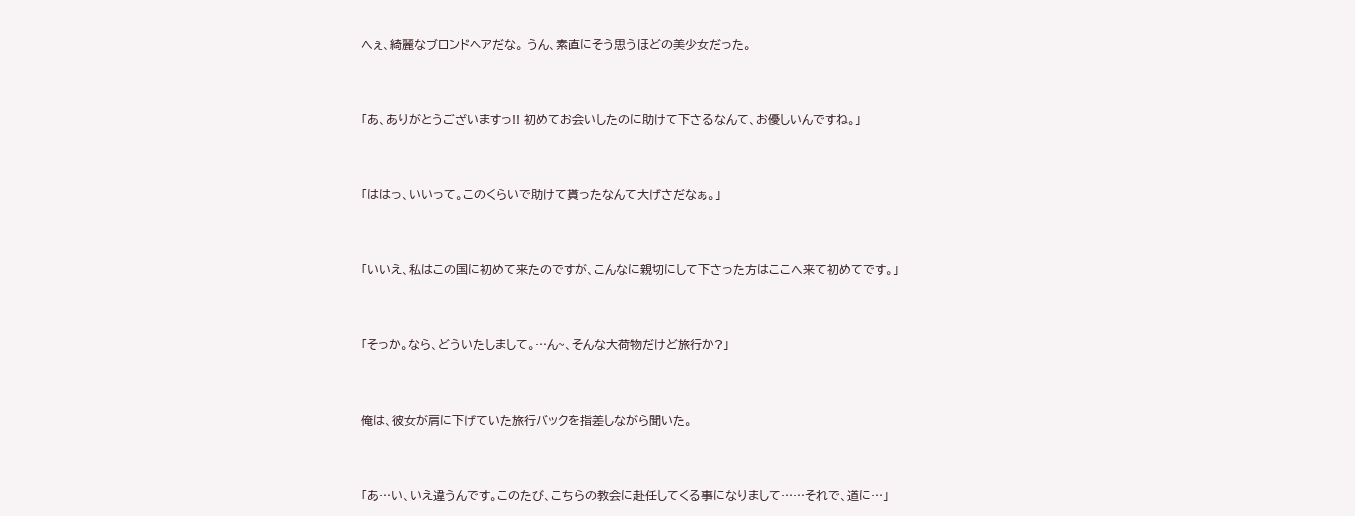へぇ、綺麗なブロンドヘアだな。 うん、素直にそう思うほどの美少女だった。



「あ、ありがとうございますっ!! 初めてお会いしたのに助けて下さるなんて、お優しいんですね。」



「ははっ、いいって。このくらいで助けて貰ったなんて大げさだなぁ。」



「いいえ、私はこの国に初めて来たのですが、こんなに親切にして下さった方はここへ来て初めてです。」



「そっか。なら、どういたしまして。…ん~、そんな大荷物だけど旅行か?」



俺は、彼女が肩に下げていた旅行バックを指差しながら聞いた。



「あ…い、いえ違うんです。このたび、こちらの教会に赴任してくる事になりまして……それで、道に…」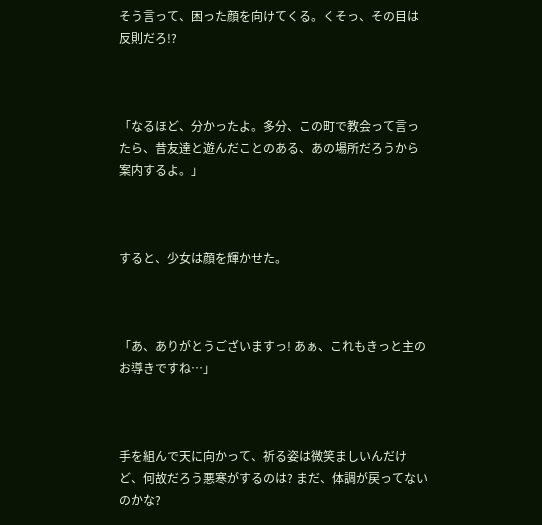そう言って、困った顔を向けてくる。くそっ、その目は反則だろ!?



「なるほど、分かったよ。多分、この町で教会って言ったら、昔友達と遊んだことのある、あの場所だろうから案内するよ。」



すると、少女は顔を輝かせた。



「あ、ありがとうございますっ! あぁ、これもきっと主のお導きですね…」



手を組んで天に向かって、祈る姿は微笑ましいんだけど、何故だろう悪寒がするのは? まだ、体調が戻ってないのかな?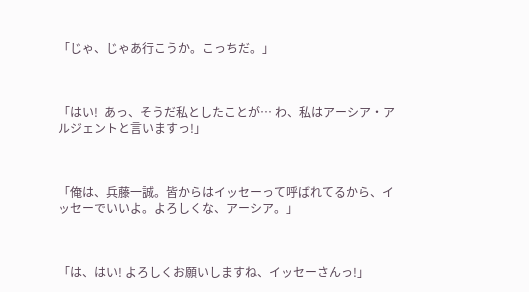「じゃ、じゃあ行こうか。こっちだ。」



「はい!  あっ、そうだ私としたことが… わ、私はアーシア・アルジェントと言いますっ!」



「俺は、兵藤一誠。皆からはイッセーって呼ばれてるから、イッセーでいいよ。よろしくな、アーシア。」



「は、はい! よろしくお願いしますね、イッセーさんっ!」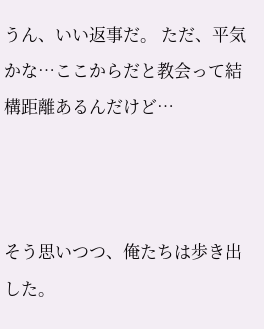うん、いい返事だ。 ただ、平気かな…ここからだと教会って結構距離あるんだけど…



そう思いつつ、俺たちは歩き出した。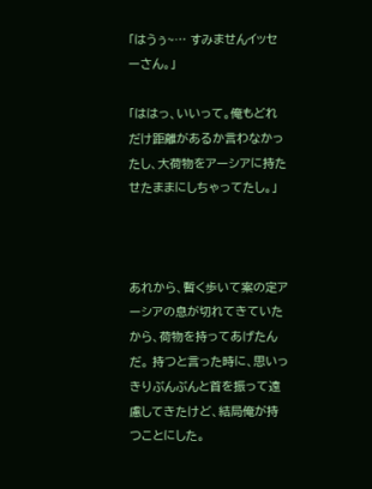「はうぅ~… すみませんイッセーさん。」

「ははっ、いいって。俺もどれだけ距離があるか言わなかったし、大荷物をアーシアに持たせたままにしちゃってたし。」



あれから、暫く歩いて案の定アーシアの息が切れてきていたから、荷物を持ってあげたんだ。 持つと言った時に、思いっきりぶんぶんと首を振って遠慮してきたけど、結局俺が持つことにした。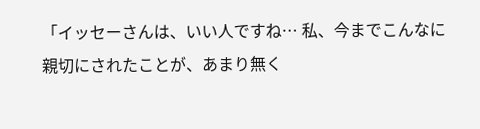「イッセーさんは、いい人ですね… 私、今までこんなに親切にされたことが、あまり無く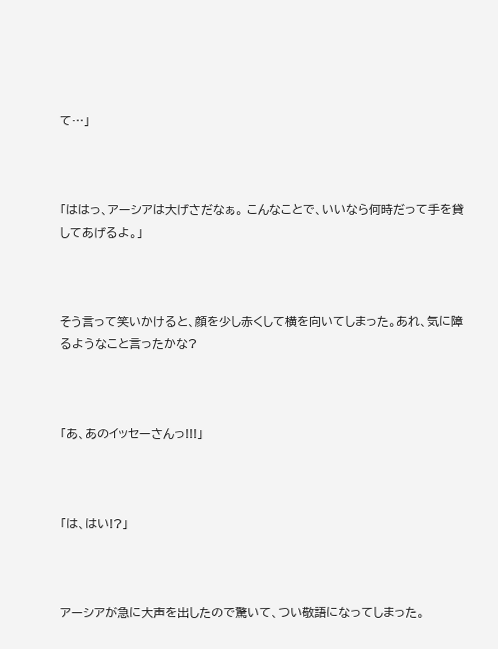て…」



「ははっ、アーシアは大げさだなぁ。 こんなことで、いいなら何時だって手を貸してあげるよ。」



そう言って笑いかけると、顔を少し赤くして横を向いてしまった。あれ、気に障るようなこと言ったかな?



「あ、あのイッセーさんっ!!!」



「は、はい!?」



アーシアが急に大声を出したので驚いて、つい敬語になってしまった。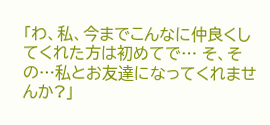「わ、私、今までこんなに仲良くしてくれた方は初めてで… そ、その…私とお友達になってくれませんか?」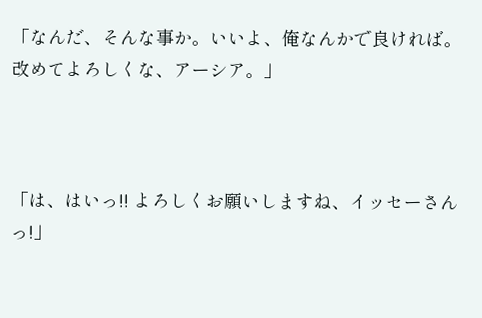「なんだ、そんな事か。いいよ、俺なんかで良ければ。 改めてよろしくな、アーシア。」



「は、はいっ!! よろしくお願いしますね、イッセーさんっ!」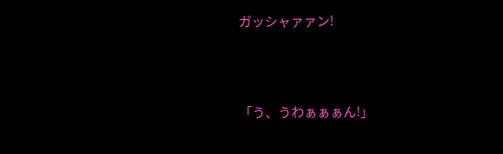ガッシャァァン!



「う、うわぁぁぁん!」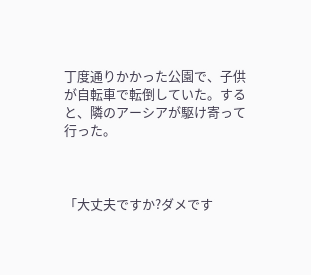丁度通りかかった公園で、子供が自転車で転倒していた。すると、隣のアーシアが駆け寄って行った。



「大丈夫ですか?ダメです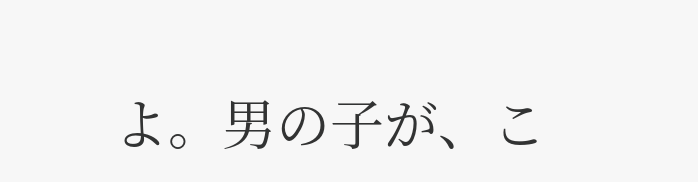よ。男の子が、こ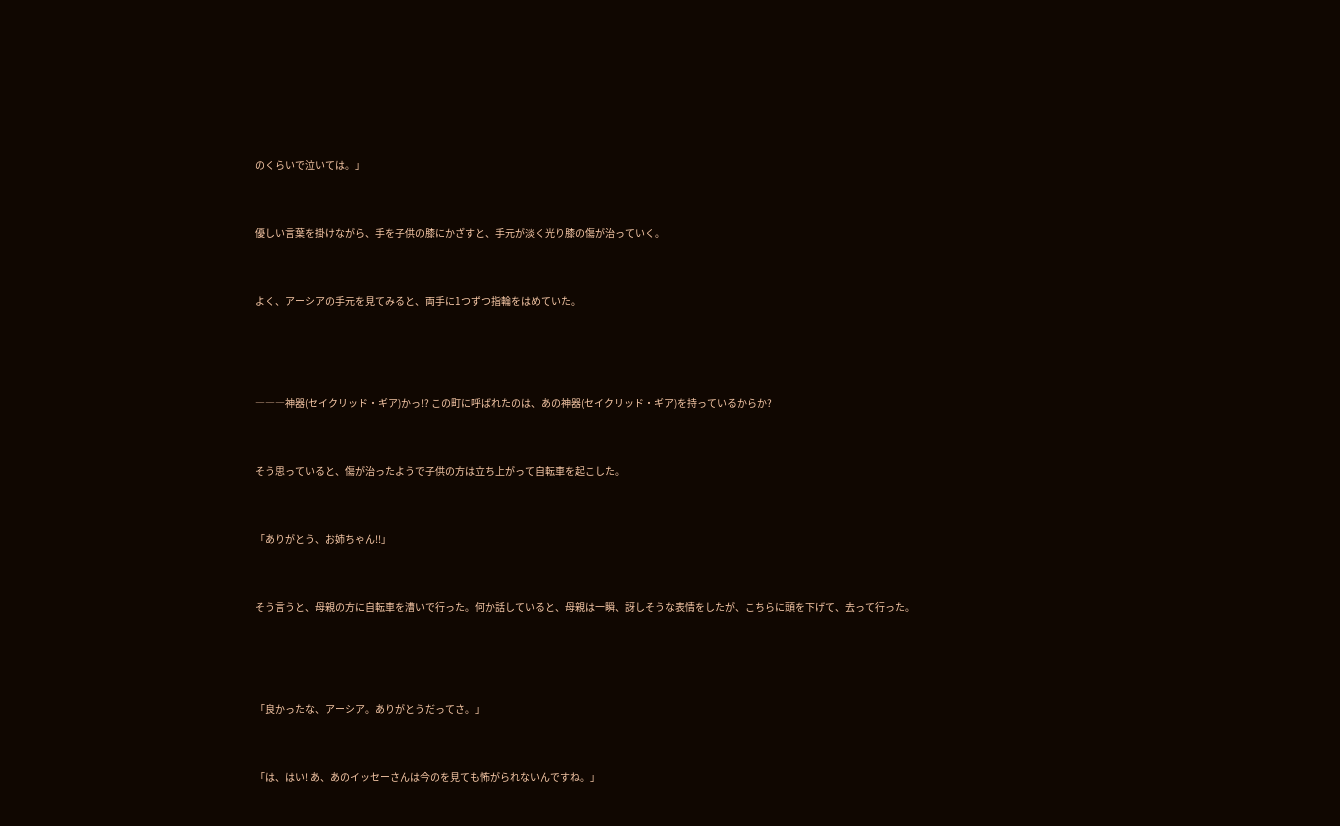のくらいで泣いては。」



優しい言葉を掛けながら、手を子供の膝にかざすと、手元が淡く光り膝の傷が治っていく。



よく、アーシアの手元を見てみると、両手に1つずつ指輪をはめていた。





―――神器(セイクリッド・ギア)かっ!? この町に呼ばれたのは、あの神器(セイクリッド・ギア)を持っているからか?



そう思っていると、傷が治ったようで子供の方は立ち上がって自転車を起こした。



「ありがとう、お姉ちゃん!!」



そう言うと、母親の方に自転車を漕いで行った。何か話していると、母親は一瞬、訝しそうな表情をしたが、こちらに頭を下げて、去って行った。





「良かったな、アーシア。ありがとうだってさ。」



「は、はい! あ、あのイッセーさんは今のを見ても怖がられないんですね。」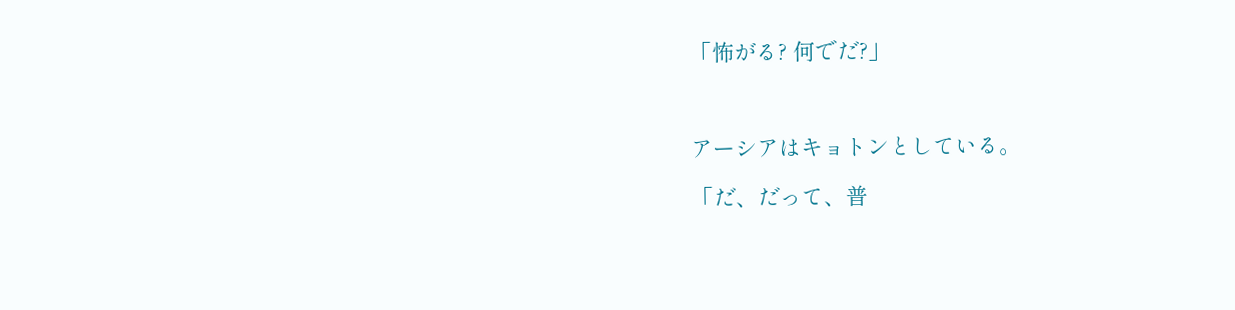「怖がる? 何でだ?」



アーシアはキョトンとしている。

「だ、だって、普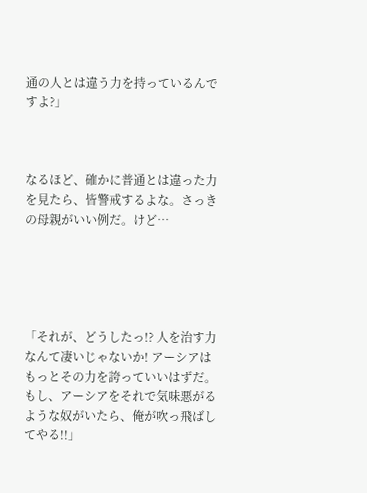通の人とは違う力を持っているんですよ?」



なるほど、確かに普通とは違った力を見たら、皆警戒するよな。さっきの母親がいい例だ。けど…





「それが、どうしたっ!? 人を治す力なんて凄いじゃないか! アーシアはもっとその力を誇っていいはずだ。 もし、アーシアをそれで気味悪がるような奴がいたら、俺が吹っ飛ばしてやる!!」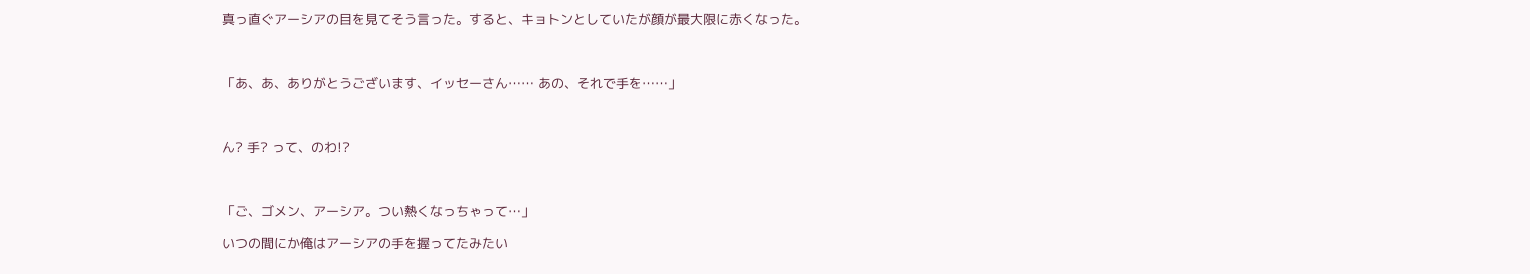真っ直ぐアーシアの目を見てそう言った。すると、キョトンとしていたが顔が最大限に赤くなった。



「あ、あ、ありがとうございます、イッセーさん…… あの、それで手を……」



ん? 手? って、のわ!?



「ご、ゴメン、アーシア。つい熱くなっちゃって…」

いつの間にか俺はアーシアの手を握ってたみたい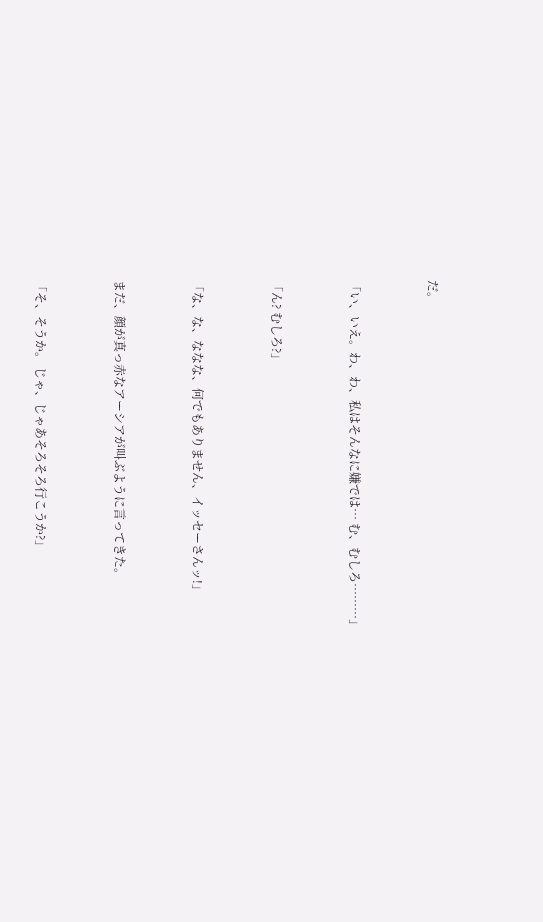だ。



「い、いえ。わ、わ、私はそんなに嫌では… む、むしろ………」



「ん? むしろ?」



「な、な、ななな、何でもありません、イッセーさんッ!」



まだ、顔が真っ赤なアーシアが叫ぶように言ってきた。



「そ、そうか。 じゃ、じゃあそろそろ行こうか?」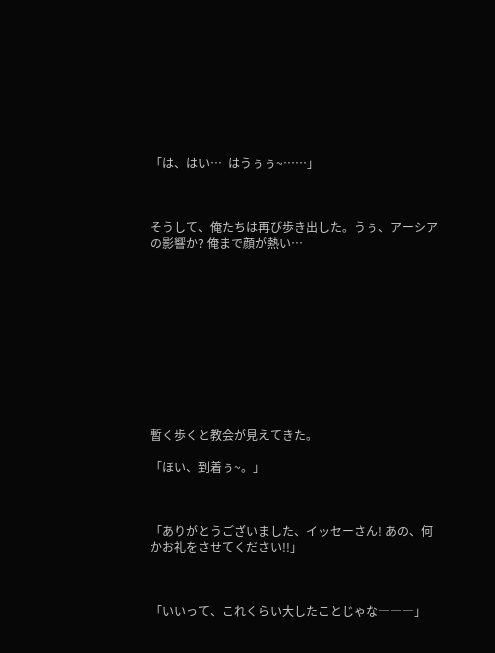「は、はい…  はうぅぅ~……」



そうして、俺たちは再び歩き出した。うぅ、アーシアの影響か? 俺まで顔が熱い…











暫く歩くと教会が見えてきた。

「ほい、到着ぅ~。」



「ありがとうございました、イッセーさん! あの、何かお礼をさせてください!!」



「いいって、これくらい大したことじゃな―――」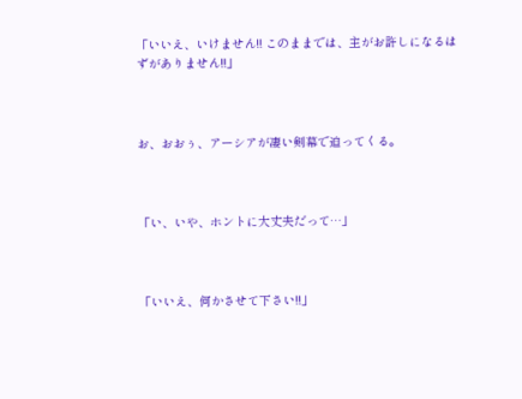「いいえ、いけません!! このままでは、主がお許しになるはずがありません!!」



お、おおぅ、アーシアが凄い剣幕で迫ってくる。



「い、いや、ホントに大丈夫だって…」



「いいえ、何かさせて下さい!!」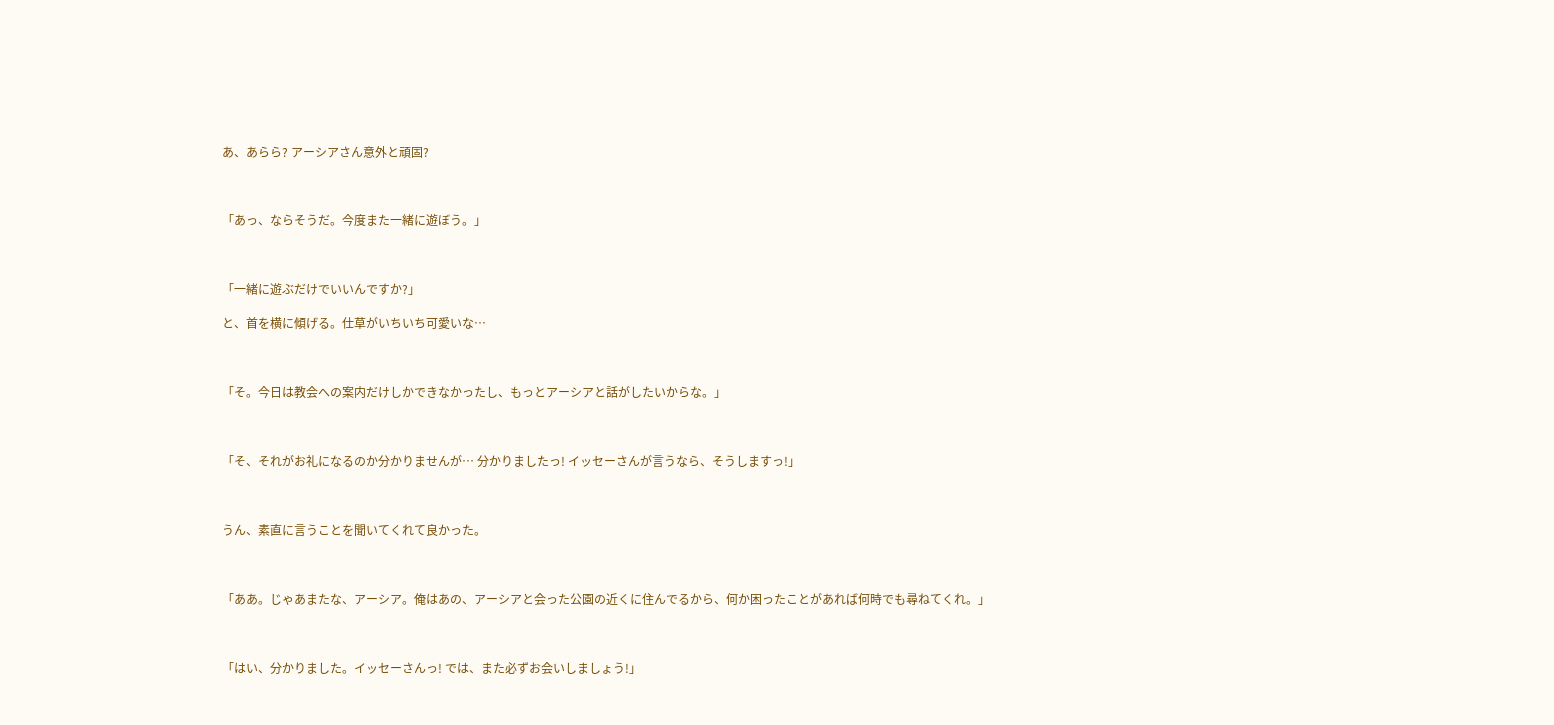あ、あらら? アーシアさん意外と頑固?



「あっ、ならそうだ。今度また一緒に遊ぼう。」



「一緒に遊ぶだけでいいんですか?」

と、首を横に傾げる。仕草がいちいち可愛いな…



「そ。今日は教会への案内だけしかできなかったし、もっとアーシアと話がしたいからな。」



「そ、それがお礼になるのか分かりませんが… 分かりましたっ! イッセーさんが言うなら、そうしますっ!」



うん、素直に言うことを聞いてくれて良かった。



「ああ。じゃあまたな、アーシア。俺はあの、アーシアと会った公園の近くに住んでるから、何か困ったことがあれば何時でも尋ねてくれ。」



「はい、分かりました。イッセーさんっ! では、また必ずお会いしましょう!」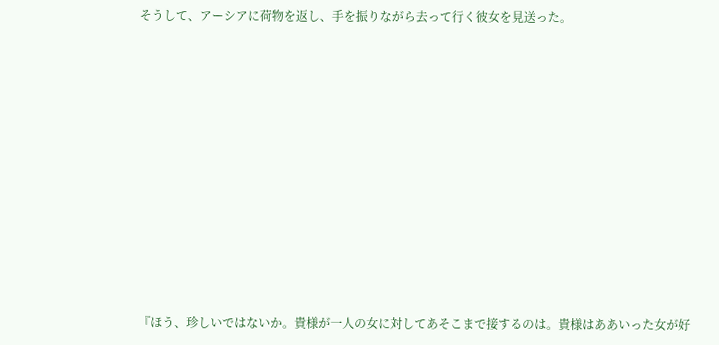そうして、アーシアに荷物を返し、手を振りながら去って行く彼女を見送った。











『ほう、珍しいではないか。貴様が一人の女に対してあそこまで接するのは。貴様はああいった女が好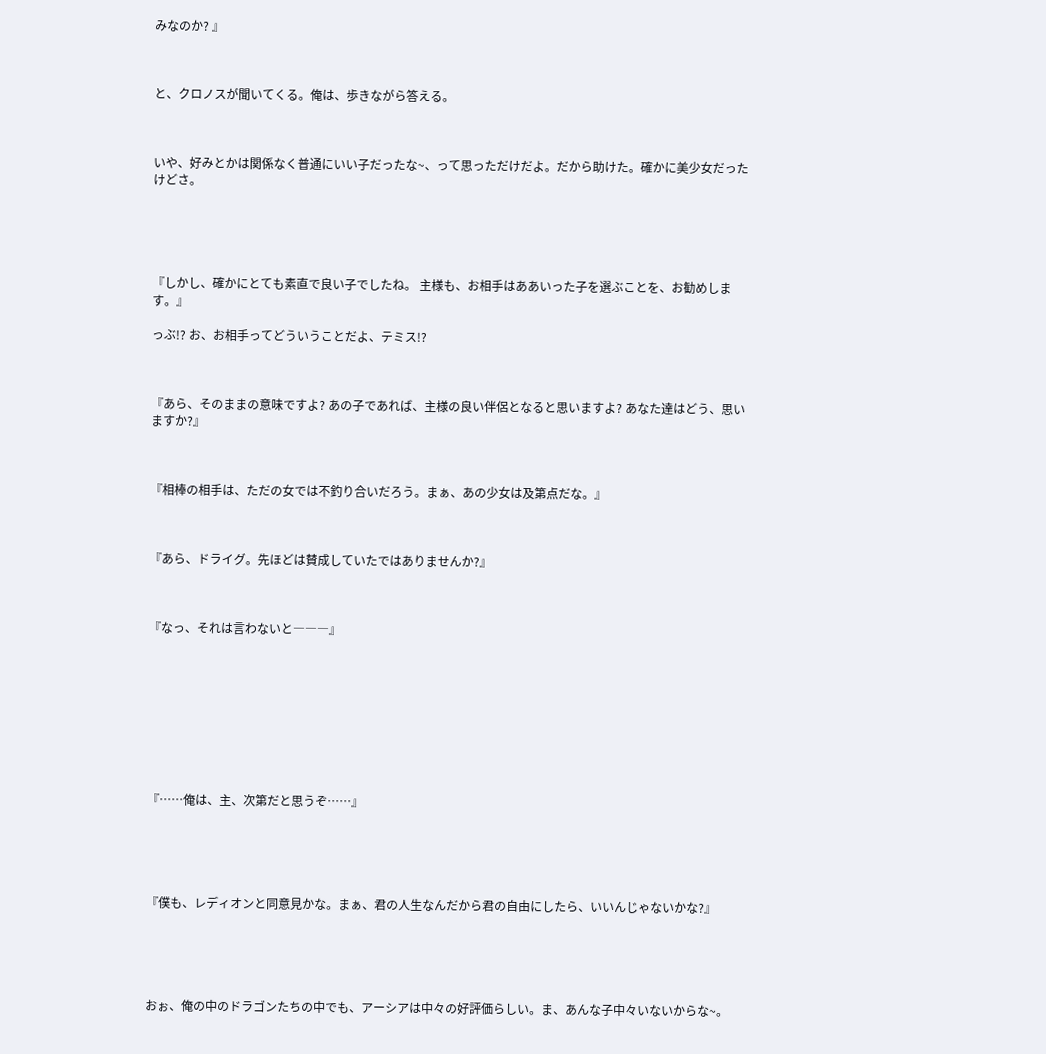みなのか? 』



と、クロノスが聞いてくる。俺は、歩きながら答える。



いや、好みとかは関係なく普通にいい子だったな~、って思っただけだよ。だから助けた。確かに美少女だったけどさ。





『しかし、確かにとても素直で良い子でしたね。 主様も、お相手はああいった子を選ぶことを、お勧めします。』

っぶ!? お、お相手ってどういうことだよ、テミス!?



『あら、そのままの意味ですよ? あの子であれば、主様の良い伴侶となると思いますよ? あなた達はどう、思いますか?』



『相棒の相手は、ただの女では不釣り合いだろう。まぁ、あの少女は及第点だな。』



『あら、ドライグ。先ほどは賛成していたではありませんか?』



『なっ、それは言わないと―――』









『……俺は、主、次第だと思うぞ……』





『僕も、レディオンと同意見かな。まぁ、君の人生なんだから君の自由にしたら、いいんじゃないかな?』





おぉ、俺の中のドラゴンたちの中でも、アーシアは中々の好評価らしい。ま、あんな子中々いないからな~。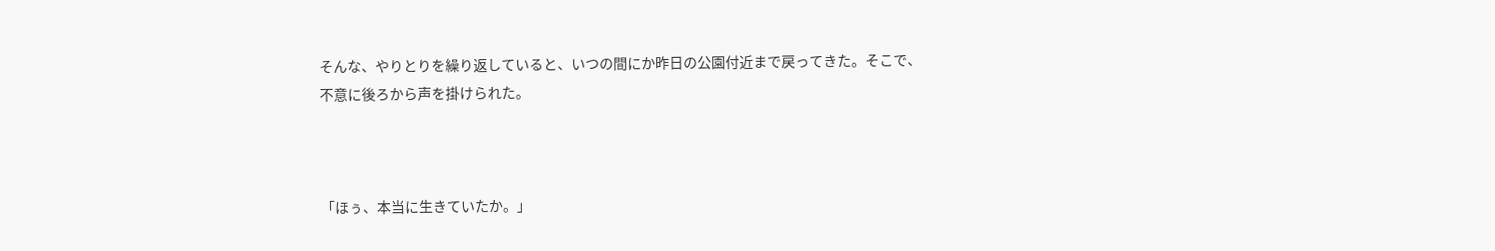そんな、やりとりを繰り返していると、いつの間にか昨日の公園付近まで戻ってきた。そこで、不意に後ろから声を掛けられた。



「ほぅ、本当に生きていたか。」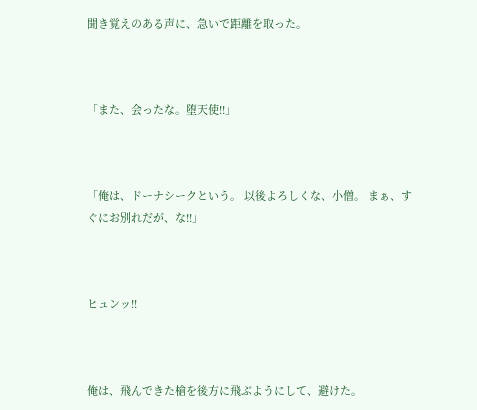聞き覚えのある声に、急いで距離を取った。



「また、会ったな。堕天使!!」



「俺は、ドーナシークという。 以後よろしくな、小僧。 まぁ、すぐにお別れだが、な!!」



ヒュンッ!!



俺は、飛んできた槍を後方に飛ぶようにして、避けた。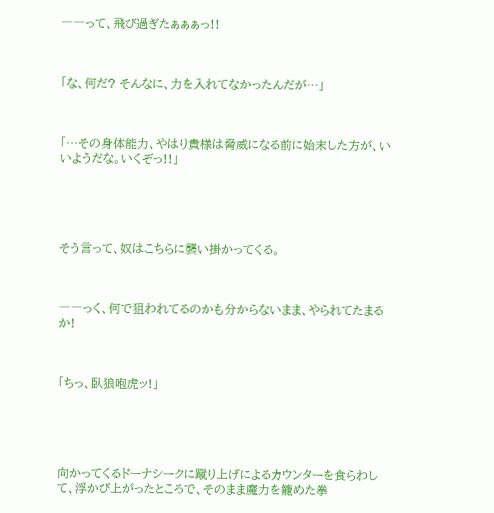――って、飛び過ぎたぁぁぁっ!!



「な、何だ? そんなに、力を入れてなかったんだが…」



「…その身体能力、やはり貴様は脅威になる前に始末した方が、いいようだな。いくぞっ!!」





そう言って、奴はこちらに襲い掛かってくる。



――っく、何で狙われてるのかも分からないまま、やられてたまるか!



「ちっ、臥狼咆虎ッ!」





向かってくるドーナシークに蹴り上げによるカウンターを食らわして、浮かび上がったところで、そのまま魔力を籠めた拳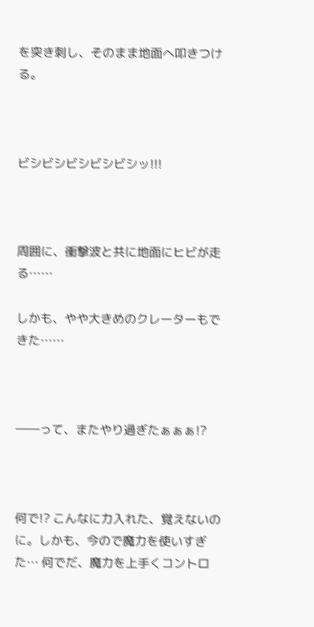を突き刺し、そのまま地面へ叩きつける。



ビシビシビシビシビシッ!!!



周囲に、衝撃波と共に地面にヒビが走る……

しかも、やや大きめのクレーターもできた……



――って、またやり過ぎたぁぁぁ!?



何で!? こんなに力入れた、覚えないのに。しかも、今ので魔力を使いすぎた… 何でだ、魔力を上手くコントロ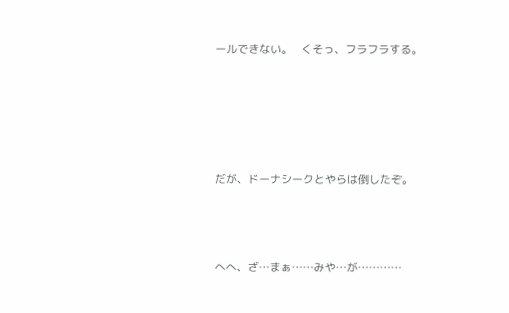ールできない。   くそっ、フラフラする。





だが、ドーナシークとやらは倒したぞ。



へへ、ざ…まぁ……みや…が…………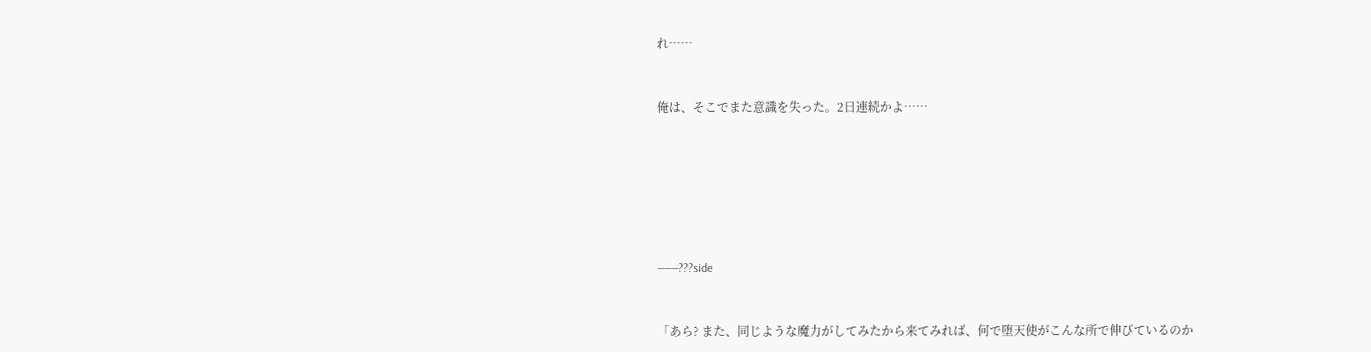れ……



俺は、そこでまた意識を失った。2日連続かよ……









―――???side



「あら? また、同じような魔力がしてみたから来てみれば、何で堕天使がこんな所で伸びているのか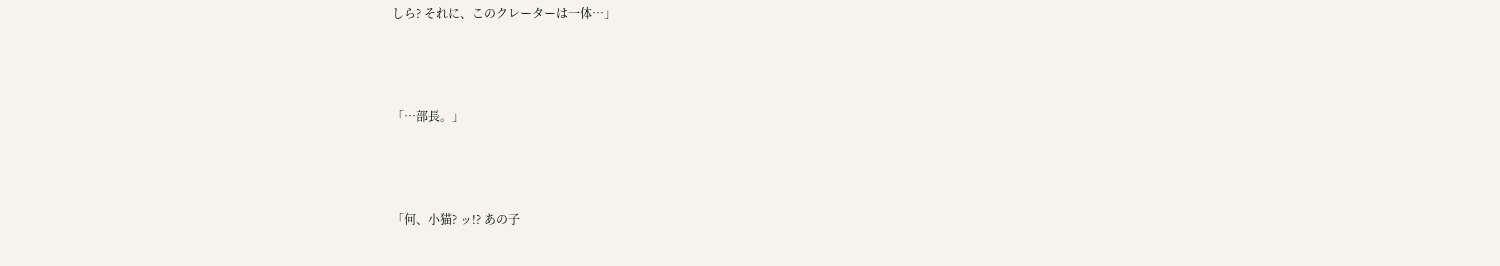しら? それに、このクレーターは一体…」



「…部長。」



「何、小猫? ッ!? あの子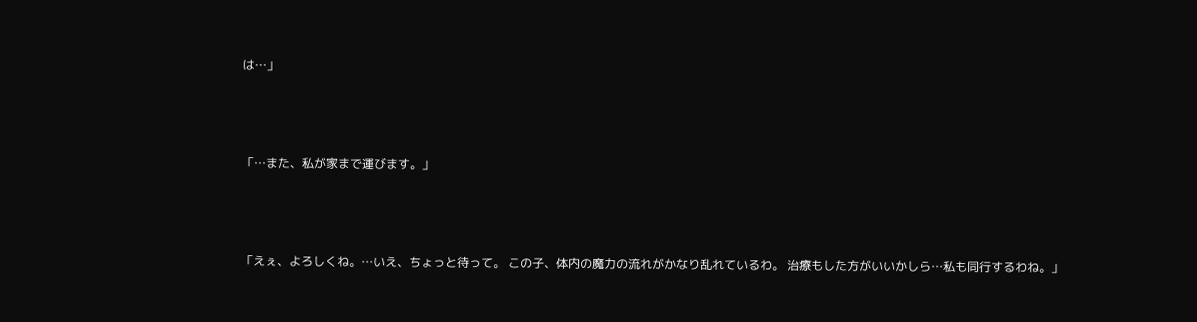は…」



「…また、私が家まで運びます。」



「えぇ、よろしくね。…いえ、ちょっと待って。 この子、体内の魔力の流れがかなり乱れているわ。 治療もした方がいいかしら…私も同行するわね。」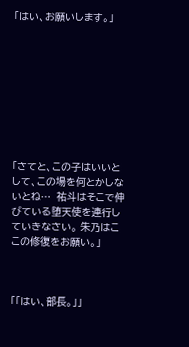「はい、お願いします。」









「さてと、この子はいいとして、この場を何とかしないとね…  祐斗はそこで伸びている堕天使を連行していきなさい。 朱乃はここの修復をお願い。」



「「はい、部長。」」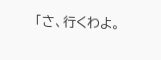「さ、行くわよ。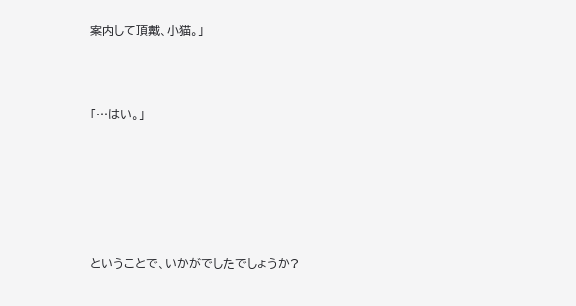案内して頂戴、小猫。」



「…はい。」






ということで、いかがでしたでしょうか?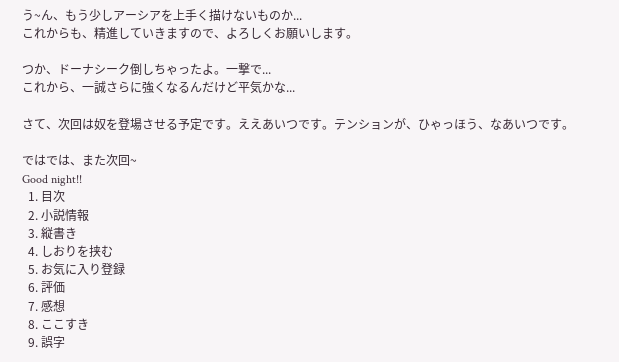う~ん、もう少しアーシアを上手く描けないものか...
これからも、精進していきますので、よろしくお願いします。

つか、ドーナシーク倒しちゃったよ。一撃で...
これから、一誠さらに強くなるんだけど平気かな...

さて、次回は奴を登場させる予定です。ええあいつです。テンションが、ひゃっほう、なあいつです。

ではでは、また次回~
Good night!!
  1. 目次
  2. 小説情報
  3. 縦書き
  4. しおりを挟む
  5. お気に入り登録
  6. 評価
  7. 感想
  8. ここすき
  9. 誤字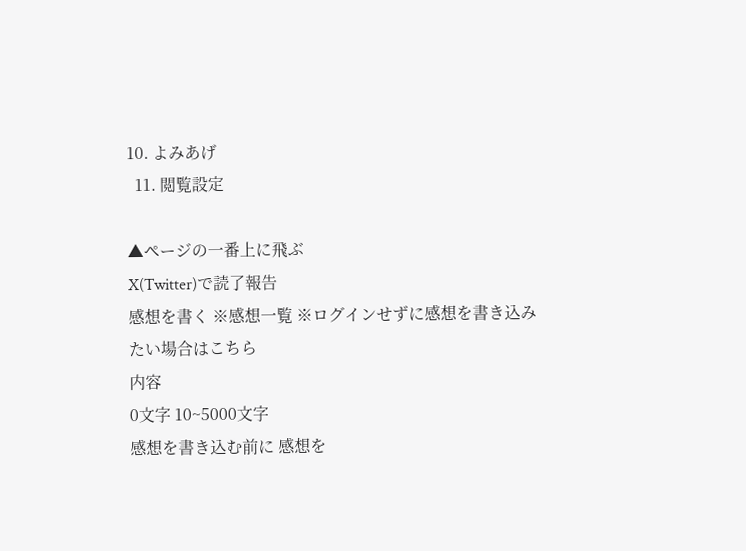10. よみあげ
  11. 閲覧設定

▲ページの一番上に飛ぶ
X(Twitter)で読了報告
感想を書く ※感想一覧 ※ログインせずに感想を書き込みたい場合はこちら
内容
0文字 10~5000文字
感想を書き込む前に 感想を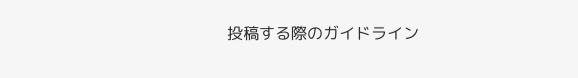投稿する際のガイドライン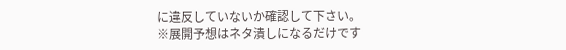に違反していないか確認して下さい。
※展開予想はネタ潰しになるだけです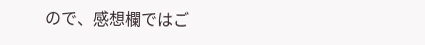ので、感想欄ではご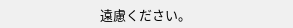遠慮ください。